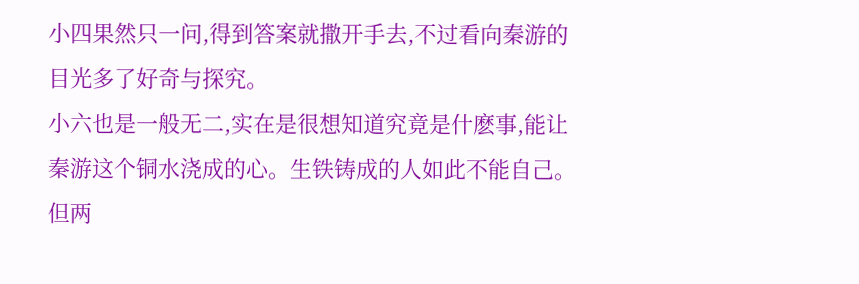小四果然只一问,得到答案就撒开手去,不过看向秦游的目光多了好奇与探究。
小六也是一般无二,实在是很想知道究竟是什麽事,能让秦游这个铜水浇成的心。生铁铸成的人如此不能自己。
但两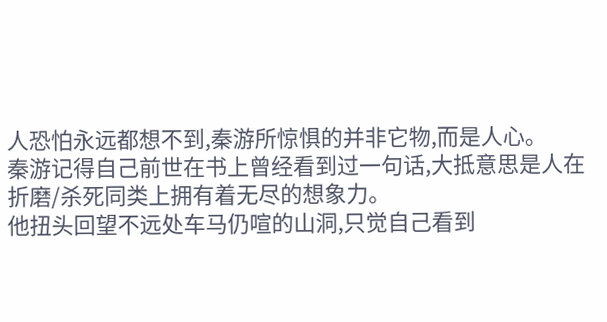人恐怕永远都想不到,秦游所惊惧的并非它物,而是人心。
秦游记得自己前世在书上曾经看到过一句话,大抵意思是人在折磨/杀死同类上拥有着无尽的想象力。
他扭头回望不远处车马仍喧的山洞,只觉自己看到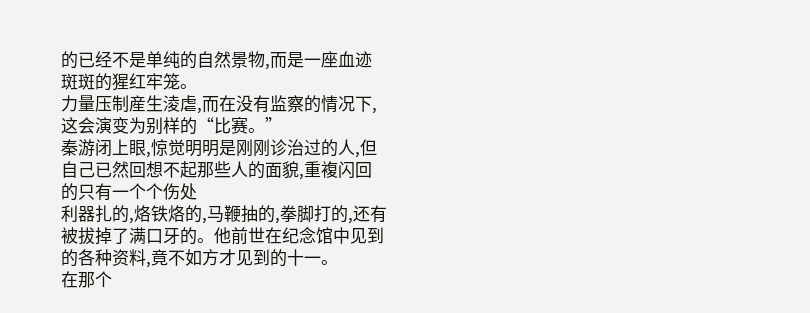的已经不是单纯的自然景物,而是一座血迹斑斑的猩红牢笼。
力量压制産生淩虐,而在没有监察的情况下,这会演变为别样的“比赛。”
秦游闭上眼,惊觉明明是刚刚诊治过的人,但自己已然回想不起那些人的面貌,重複闪回的只有一个个伤处
利器扎的,烙铁烙的,马鞭抽的,拳脚打的,还有被拔掉了满口牙的。他前世在纪念馆中见到的各种资料,竟不如方才见到的十一。
在那个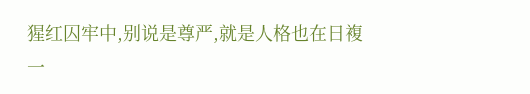猩红囚牢中,别说是尊严,就是人格也在日複一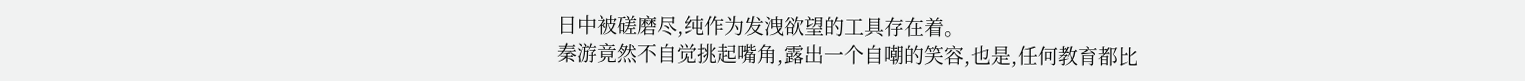日中被磋磨尽,纯作为发洩欲望的工具存在着。
秦游竟然不自觉挑起嘴角,露出一个自嘲的笑容,也是,任何教育都比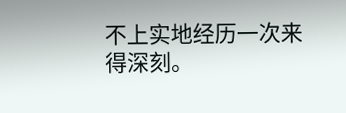不上实地经历一次来得深刻。